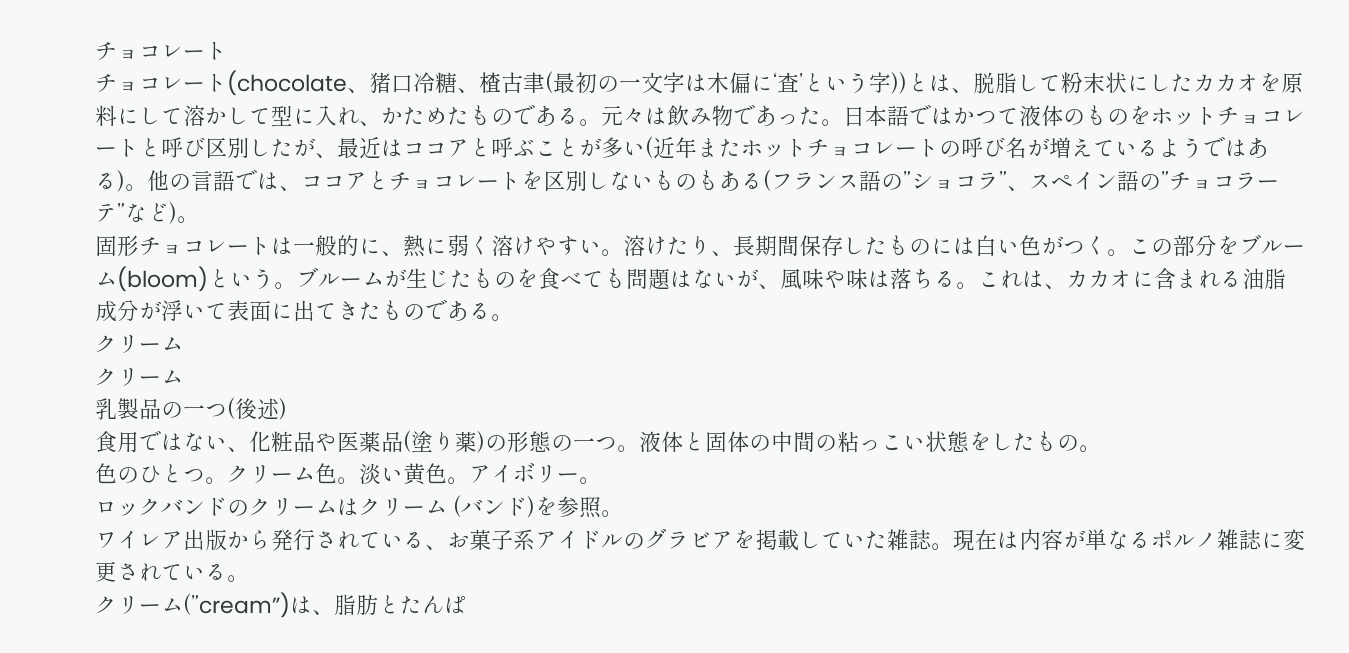チョコレート
チョコレート(chocolate、猪口冷糖、楂古聿(最初の一文字は木偏に‘査’という字))とは、脱脂して粉末状にしたカカオを原料にして溶かして型に入れ、かためたものである。元々は飲み物であった。日本語ではかつて液体のものをホットチョコレートと呼び区別したが、最近はココアと呼ぶことが多い(近年またホットチョコレートの呼び名が増えているようではある)。他の言語では、ココアとチョコレートを区別しないものもある(フランス語の”ショコラ”、スペイン語の”チョコラーテ”など)。
固形チョコレートは一般的に、熱に弱く溶けやすい。溶けたり、長期間保存したものには白い色がつく。この部分をブルーム(bloom)という。ブルームが生じたものを食べても問題はないが、風味や味は落ちる。これは、カカオに含まれる油脂成分が浮いて表面に出てきたものである。
クリーム
クリーム
乳製品の一つ(後述)
食用ではない、化粧品や医薬品(塗り薬)の形態の一つ。液体と固体の中間の粘っこい状態をしたもの。
色のひとつ。クリーム色。淡い黄色。アイボリー。
ロックバンドのクリームはクリーム (バンド)を参照。
ワイレア出版から発行されている、お菓子系アイドルのグラビアを掲載していた雑誌。現在は内容が単なるポルノ雑誌に変更されている。
クリーム(”cream”)は、脂肪とたんぱ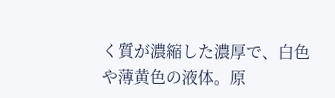く質が濃縮した濃厚で、白色や薄黄色の液体。原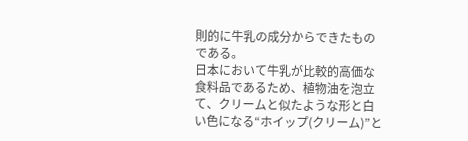則的に牛乳の成分からできたものである。
日本において牛乳が比較的高価な食料品であるため、植物油を泡立て、クリームと似たような形と白い色になる“ホイップ(クリーム)”と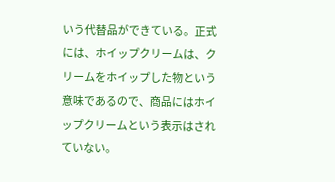いう代替品ができている。正式には、ホイップクリームは、クリームをホイップした物という意味であるので、商品にはホイップクリームという表示はされていない。